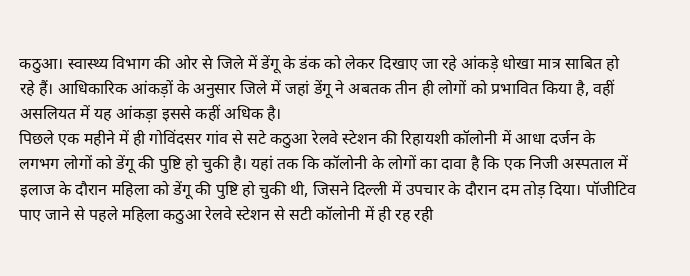कठुआ। स्वास्थ्य विभाग की ओर से जिले में डेंगू के डंक को लेकर दिखाए जा रहे आंकड़े धोखा मात्र साबित हो रहे हैं। आधिकारिक आंकड़ों के अनुसार जिले में जहां डेंगू ने अबतक तीन ही लोगों को प्रभावित किया है, वहीं असलियत में यह आंकड़ा इससे कहीं अधिक है।
पिछले एक महीने में ही गोविंदसर गांव से सटे कठुआ रेलवे स्टेशन की रिहायशी कॉलोनी में आधा दर्जन के लगभग लोगों को डेंगू की पुष्टि हो चुकी है। यहां तक कि कॉलोनी के लोगों का दावा है कि एक निजी अस्पताल में इलाज के दौरान महिला को डेंगू की पुष्टि हो चुकी थी, जिसने दिल्ली में उपचार के दौरान दम तोड़ दिया। पॉजीटिव पाए जाने से पहले महिला कठुआ रेलवे स्टेशन से सटी कॉलोनी में ही रह रही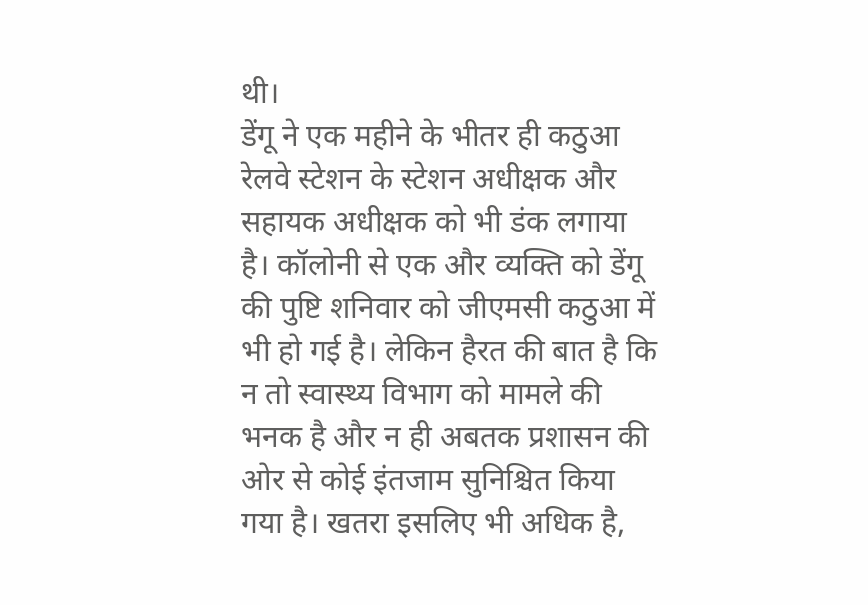थी।
डेंगू ने एक महीने के भीतर ही कठुआ रेलवे स्टेशन के स्टेशन अधीक्षक और सहायक अधीक्षक को भी डंक लगाया है। कॉलोनी से एक और व्यक्ति को डेंगू की पुष्टि शनिवार को जीएमसी कठुआ में भी हो गई है। लेकिन हैरत की बात है कि न तो स्वास्थ्य विभाग को मामले की भनक है और न ही अबतक प्रशासन की ओर से कोई इंतजाम सुनिश्चित किया गया है। खतरा इसलिए भी अधिक है,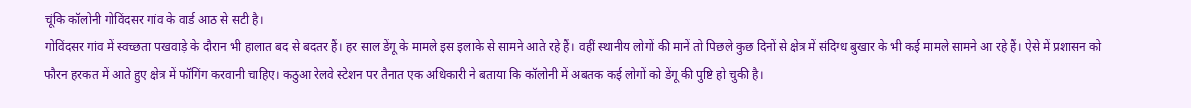चूंकि कॉलोनी गोविंदसर गांव के वार्ड आठ से सटी है।
गोविंदसर गांव में स्वच्छता पखवाड़े के दौरान भी हालात बद से बदतर हैं। हर साल डेंगू के मामले इस इलाके से सामने आते रहे हैं। वहीं स्थानीय लोगों की मानें तो पिछले कुछ दिनों से क्षेत्र में संदिग्ध बुखार के भी कई मामले सामने आ रहे हैं। ऐसे में प्रशासन को फौरन हरकत में आते हुए क्षेत्र में फॉगिंग करवानी चाहिए। कठुआ रेलवे स्टेशन पर तैनात एक अधिकारी ने बताया कि कॉलोनी में अबतक कई लोगों को डेंगू की पुष्टि हो चुकी है।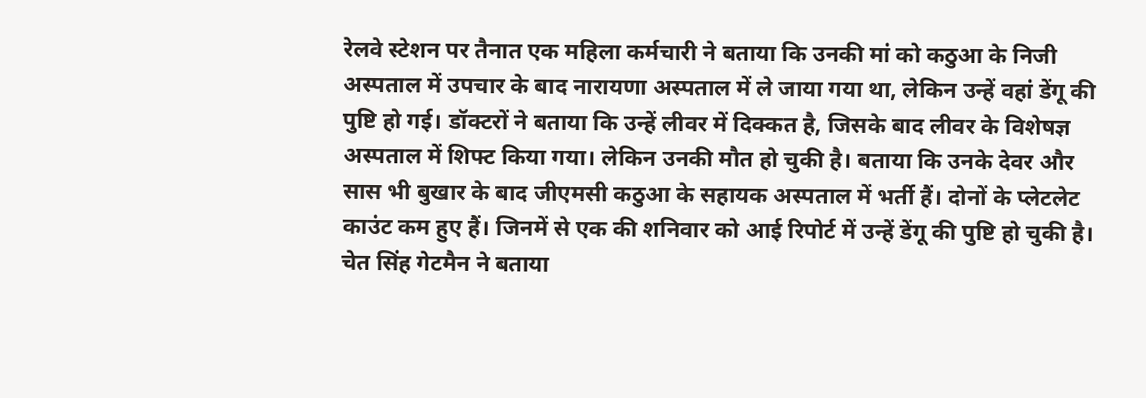रेलवे स्टेशन पर तैनात एक महिला कर्मचारी ने बताया कि उनकी मां को कठुआ के निजी अस्पताल में उपचार के बाद नारायणा अस्पताल में ले जाया गया था, लेकिन उन्हें वहां डेंगू की पुष्टि हो गई। डॉक्टरों ने बताया कि उन्हें लीवर में दिक्कत है, जिसके बाद लीवर के विशेषज्ञ अस्पताल में शिफ्ट किया गया। लेकिन उनकी मौत हो चुकी है। बताया कि उनके देवर और सास भी बुखार के बाद जीएमसी कठुआ के सहायक अस्पताल में भर्ती हैं। दोनों के प्लेटलेट काउंट कम हुए हैं। जिनमें से एक की शनिवार को आई रिपोर्ट में उन्हें डेंगू की पुष्टि हो चुकी है।
चेत सिंह गेटमैन ने बताया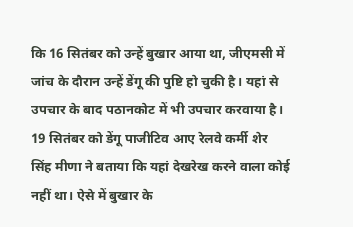कि 16 सितंबर को उन्हें बुखार आया था, जीएमसी में जांच के दौरान उन्हें डेंगू की पुष्टि हो चुकी है। यहां से उपचार के बाद पठानकोट में भी उपचार करवाया है। 19 सितंबर को डेंगू पाजीटिव आए रेलवे कर्मी शेर सिंह मीणा ने बताया कि यहां देखरेख करने वाला कोई नहीं था। ऐसे में बुखार के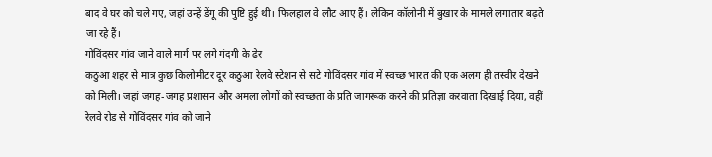बाद वे घर को चले गए, जहां उन्हें डेंगू की पुष्टि हुई थी। फिलहाल वे लौट आए हैं। लेकिन कॉलोनी में बुखार के मामले लगातार बढ़ते जा रहे हैं।
गोविंदसर गांव जाने वाले मार्ग पर लगे गंदगी के ढेर
कठुआ शहर से मात्र कुछ किलोमीटर दूर कठुआ रेलवे स्टेशन से सटे गोविंदसर गांव में स्वच्छ भारत की एक अलग ही तस्वीर देखने को मिली। जहां जगह-जगह प्रशासन और अमला लोगों को स्वच्छता के प्रति जागरूक करने की प्रतिज्ञा करवाता दिखाई दिया, वहीं रेलवे रोड से गोविंदसर गांव को जाने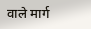वाले मार्ग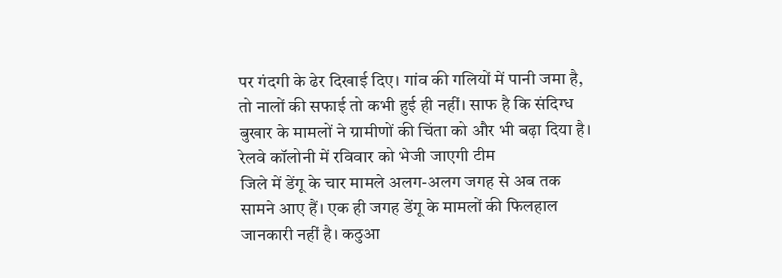पर गंदगी के ढेर दिखाई दिए। गांव की गलियों में पानी जमा है, तो नालों की सफाई तो कभी हुई ही नहीं। साफ है कि संदिग्ध बुखार के मामलों ने ग्रामीणों की चिंता को और भी बढ़ा दिया है।
रेलवे कॉलोनी में रविवार को भेजी जाएगी टीम
जिले में डेंगू के चार मामले अलग-अलग जगह से अब तक सामने आए हैं। एक ही जगह डेंगू के मामलों की फिलहाल जानकारी नहीं है। कठुआ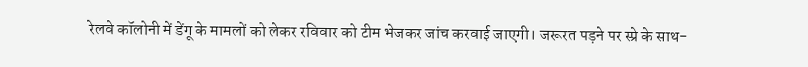रेलवे कॉलोनी में डेंगू के मामलों को लेकर रविवार को टीम भेजकर जांच करवाई जाएगी। जरूरत पड़ने पर स्प्रे के साथ-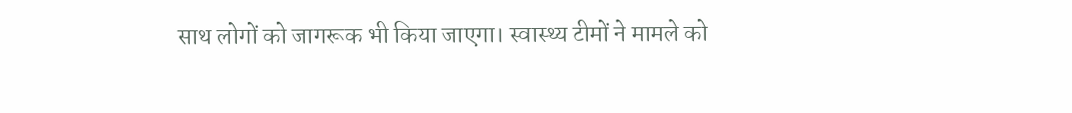साथ लोगों को जागरूक भी किया जाएगा। स्वास्थ्य टीमों ने मामले को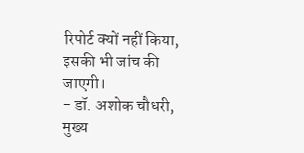रिपोर्ट क्यों नहीं किया, इसकी भी जांच की जाएगी।
- डॉ. अशोक चौधरी, मुख्य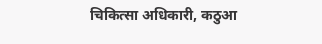चिकित्सा अधिकारी, कठुआ